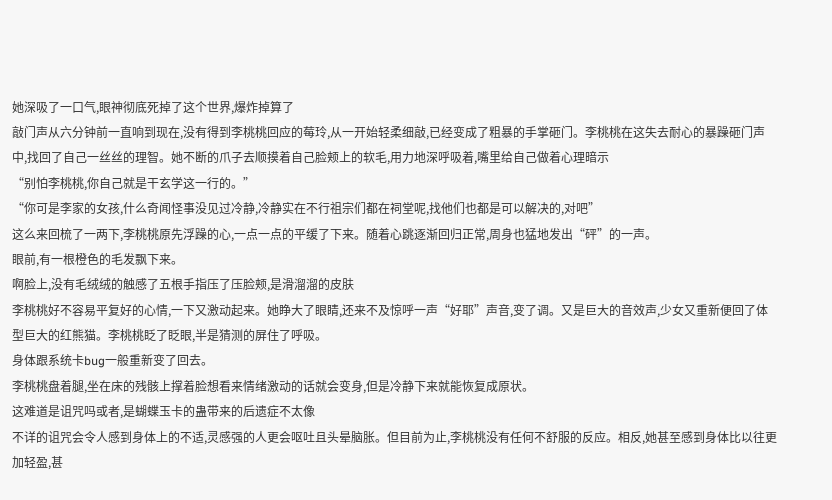她深吸了一口气,眼神彻底死掉了这个世界,爆炸掉算了
敲门声从六分钟前一直响到现在,没有得到李桃桃回应的莓玲,从一开始轻柔细敲,已经变成了粗暴的手掌砸门。李桃桃在这失去耐心的暴躁砸门声中,找回了自己一丝丝的理智。她不断的爪子去顺摸着自己脸颊上的软毛,用力地深呼吸着,嘴里给自己做着心理暗示
“别怕李桃桃,你自己就是干玄学这一行的。”
“你可是李家的女孩,什么奇闻怪事没见过冷静,冷静实在不行祖宗们都在祠堂呢,找他们也都是可以解决的,对吧”
这么来回梳了一两下,李桃桃原先浮躁的心,一点一点的平缓了下来。随着心跳逐渐回归正常,周身也猛地发出“砰”的一声。
眼前,有一根橙色的毛发飘下来。
啊脸上,没有毛绒绒的触感了五根手指压了压脸颊,是滑溜溜的皮肤
李桃桃好不容易平复好的心情,一下又激动起来。她睁大了眼睛,还来不及惊呼一声“好耶”声音,变了调。又是巨大的音效声,少女又重新便回了体型巨大的红熊猫。李桃桃眨了眨眼,半是猜测的屏住了呼吸。
身体跟系统卡bug一般重新变了回去。
李桃桃盘着腿,坐在床的残骸上撑着脸想看来情绪激动的话就会变身,但是冷静下来就能恢复成原状。
这难道是诅咒吗或者,是蝴蝶玉卡的蛊带来的后遗症不太像
不详的诅咒会令人感到身体上的不适,灵感强的人更会呕吐且头晕脑胀。但目前为止,李桃桃没有任何不舒服的反应。相反,她甚至感到身体比以往更加轻盈,甚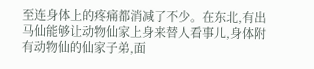至连身体上的疼痛都消减了不少。在东北,有出马仙能够让动物仙家上身来替人看事儿,身体附有动物仙的仙家子弟,面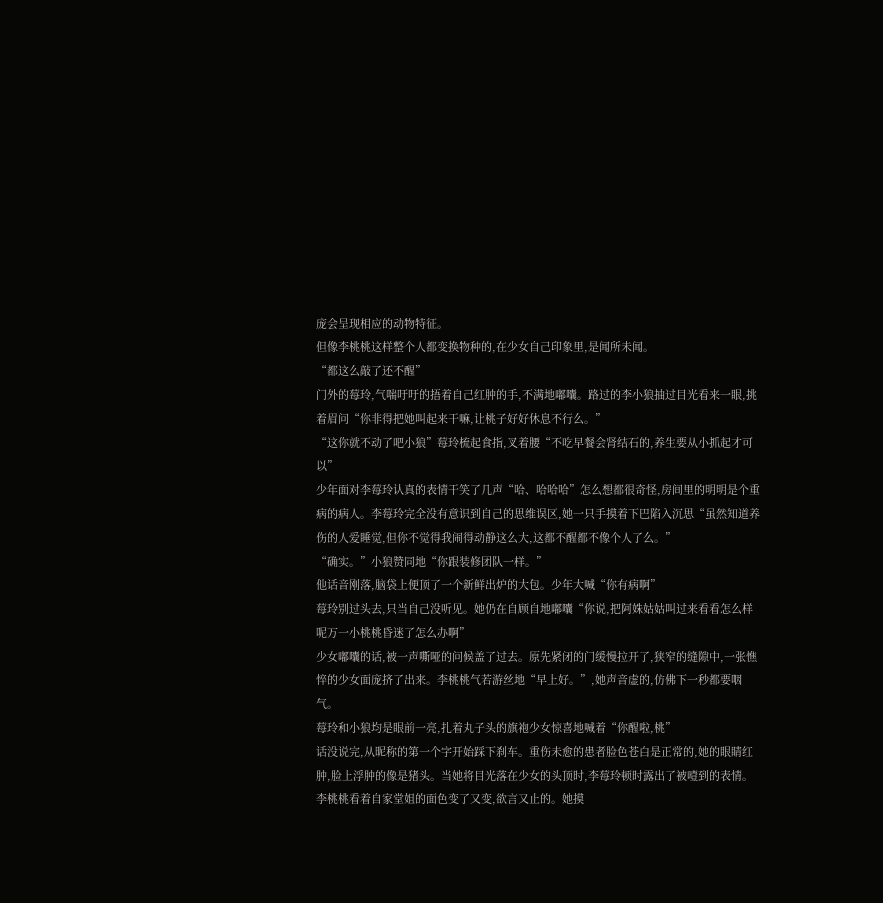庞会呈现相应的动物特征。
但像李桃桃这样整个人都变换物种的,在少女自己印象里,是闻所未闻。
“都这么敲了还不醒”
门外的莓玲,气喘吁吁的捂着自己红肿的手,不满地嘟囔。路过的李小狼抽过目光看来一眼,挑着眉问“你非得把她叫起来干嘛,让桃子好好休息不行么。”
“这你就不动了吧小狼”莓玲梳起食指,叉着腰“不吃早餐会肾结石的,养生要从小抓起才可以”
少年面对李莓玲认真的表情干笑了几声“哈、哈哈哈”怎么想都很奇怪,房间里的明明是个重病的病人。李莓玲完全没有意识到自己的思维误区,她一只手摸着下巴陷入沉思“虽然知道养伤的人爱睡觉,但你不觉得我闹得动静这么大,这都不醒都不像个人了么。”
“确实。”小狼赞同地“你跟装修团队一样。”
他话音刚落,脑袋上便顶了一个新鲜出炉的大包。少年大喊“你有病啊”
莓玲别过头去,只当自己没听见。她仍在自顾自地嘟囔“你说,把阿姝姑姑叫过来看看怎么样呢万一小桃桃昏迷了怎么办啊”
少女嘟囔的话,被一声嘶哑的问候盖了过去。原先紧闭的门缓慢拉开了,狭窄的缝隙中,一张憔悴的少女面庞挤了出来。李桃桃气若游丝地“早上好。”,她声音虚的,仿佛下一秒都要咽气。
莓玲和小狼均是眼前一亮,扎着丸子头的旗袍少女惊喜地喊着“你醒啦,桃”
话没说完,从昵称的第一个字开始踩下刹车。重伤未愈的患者脸色苍白是正常的,她的眼睛红肿,脸上浮肿的像是猪头。当她将目光落在少女的头顶时,李莓玲顿时露出了被噎到的表情。李桃桃看着自家堂姐的面色变了又变,欲言又止的。她摸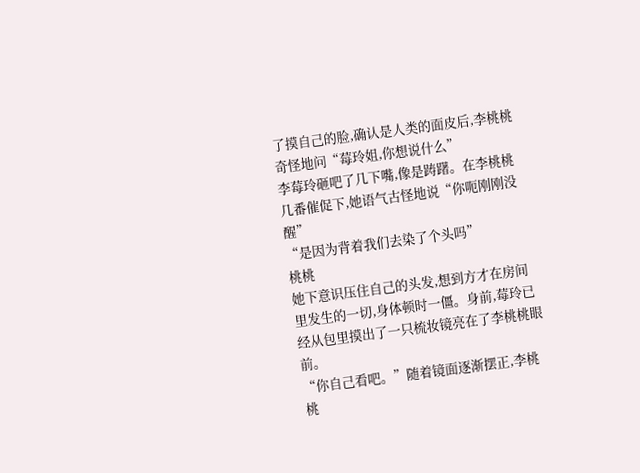了摸自己的脸,确认是人类的面皮后,李桃桃奇怪地问“莓玲姐,你想说什么”
李莓玲砸吧了几下嘴,像是踌躇。在李桃桃几番催促下,她语气古怪地说“你呃刚刚没醒”
“是因为背着我们去染了个头吗”
桃桃
她下意识压住自己的头发,想到方才在房间里发生的一切,身体顿时一僵。身前,莓玲已经从包里摸出了一只梳妆镜亮在了李桃桃眼前。
“你自己看吧。”随着镜面逐渐摆正,李桃桃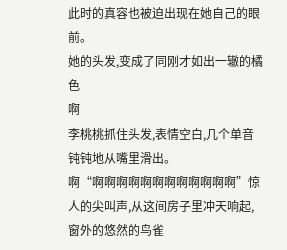此时的真容也被迫出现在她自己的眼前。
她的头发,变成了同刚才如出一辙的橘色
啊
李桃桃抓住头发,表情空白,几个单音钝钝地从嘴里滑出。
啊“啊啊啊啊啊啊啊啊啊啊啊啊”惊人的尖叫声,从这间房子里冲天响起,窗外的悠然的鸟雀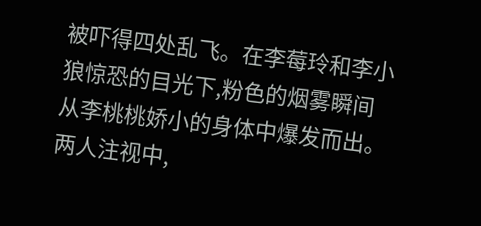被吓得四处乱飞。在李莓玲和李小狼惊恐的目光下,粉色的烟雾瞬间从李桃桃娇小的身体中爆发而出。两人注视中,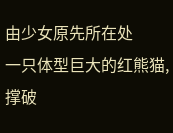由少女原先所在处
一只体型巨大的红熊猫,撑破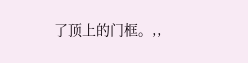了顶上的门框。,,